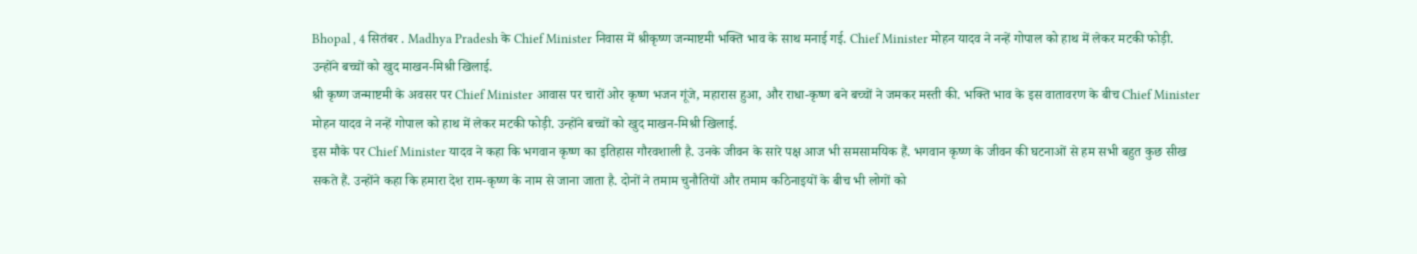Bhopal , 4 सितंबर . Madhya Pradesh के Chief Minister निवास में श्रीकृष्ण जन्माष्टमी भक्ति भाव के साथ मनाई गई. Chief Minister मोहन यादव ने नन्हें गोपाल को हाथ में लेकर मटकी फोड़ी. उन्होंने बच्चों को खुद माखन-मिश्री खिलाई.
श्री कृष्ण जन्माष्टमी के अवसर पर Chief Minister आवास पर चारों ओर कृष्ण भजन गूंजे, महारास हुआ, और राधा-कृष्ण बने बच्चों ने जमकर मस्ती की. भक्ति भाव के इस वातावरण के बीच Chief Minister मोहन यादव ने नन्हें गोपाल को हाथ में लेकर मटकी फोड़ी. उन्होंने बच्चों को खुद माखन-मिश्री खिलाई.
इस मौके पर Chief Minister यादव ने कहा कि भगवान कृष्ण का इतिहास गौरवशाली है. उनके जीवन के सारे पक्ष आज भी समसामयिक हैं. भगवान कृष्ण के जीवन की घटनाओं से हम सभी बहुत कुछ सीख सकते हैं. उन्होंने कहा कि हमारा देश राम-कृष्ण के नाम से जाना जाता है. दोनों ने तमाम चुनौतियों और तमाम कठिनाइयों के बीच भी लोगों को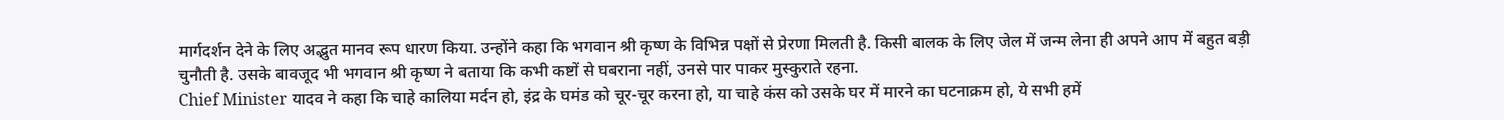मार्गदर्शन देने के लिए अद्भुत मानव रूप धारण किया. उन्होंने कहा कि भगवान श्री कृष्ण के विभिन्न पक्षों से प्रेरणा मिलती है. किसी बालक के लिए जेल में जन्म लेना ही अपने आप में बहुत बड़ी चुनौती है. उसके बावजूद भी भगवान श्री कृष्ण ने बताया कि कभी कष्टों से घबराना नहीं, उनसे पार पाकर मुस्कुराते रहना.
Chief Minister यादव ने कहा कि चाहे कालिया मर्दन हो, इंद्र के घमंड को चूर-चूर करना हो, या चाहे कंस को उसके घर में मारने का घटनाक्रम हो, ये सभी हमें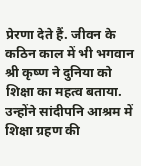प्रेरणा देते हैं. जीवन के कठिन काल में भी भगवान श्री कृष्ण ने दुनिया को शिक्षा का महत्व बताया. उन्होंने सांदीपनि आश्रम में शिक्षा ग्रहण की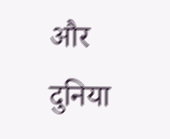और दुनिया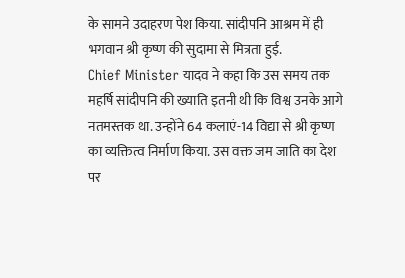के सामने उदाहरण पेश किया. सांदीपनि आश्रम में ही भगवान श्री कृष्ण की सुदामा से मित्रता हुई.
Chief Minister यादव ने कहा कि उस समय तक महर्षि सांदीपनि की ख्याति इतनी थी कि विश्व उनके आगे नतमस्तक था. उन्होंने 64 कलाएं-14 विद्या से श्री कृष्ण का व्यक्तित्व निर्माण किया. उस वक्त जम जाति का देश पर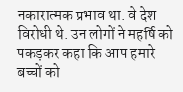नकारात्मक प्रभाव था. वे देश विरोधी थे. उन लोगों ने महर्षि को पकड़कर कहा कि आप हमारे बच्चों को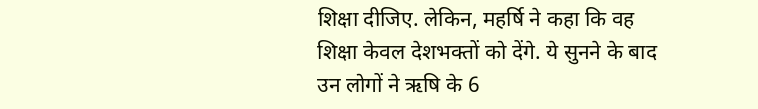शिक्षा दीजिए. लेकिन, महर्षि ने कहा कि वह शिक्षा केवल देशभक्तों को देंगे. ये सुनने के बाद उन लोगों ने ऋषि के 6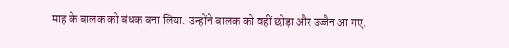माह के बालक को बंधक बना लिया. उन्होंने बालक को वहीं छोड़ा और उज्जैन आ गए.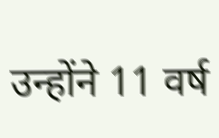उन्होंने 11 वर्ष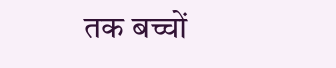तक बच्चों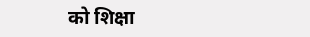को शिक्षा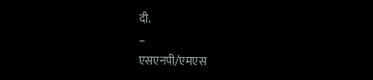दी.
–
एसएनपी/एमएस